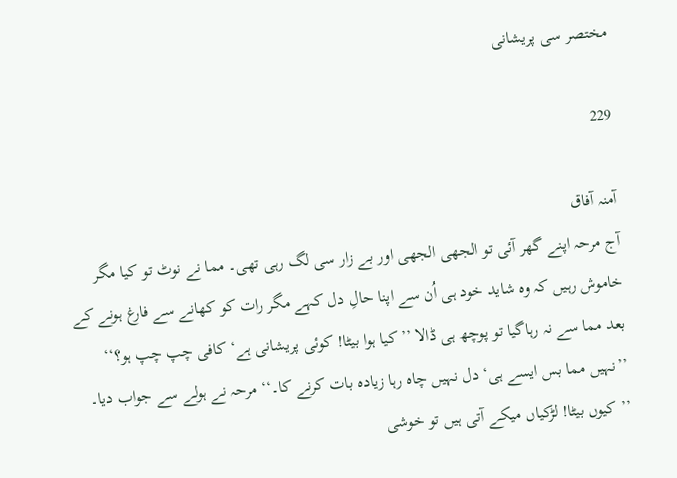مختصر سی پریشانی

229

آمنہ آفاق
آج مرحہ اپنے گھر آئی تو الجھی الجھی اور بے زار سی لگ رہی تھی۔ مما نے نوٹ تو کیا مگر خاموش رہیں کہ وہ شاید خود ہی اُن سے اپنا حالِ دل کہے مگر رات کو کھانے سے فارغ ہونے کے بعد مما سے نہ رہاگیا تو پوچھ ہی ڈالا ’’کیا ہوا بیٹا! کوئی پریشانی ہے‘ کافی چپ چپ ہو؟‘‘
’’نہیں مما بس ایسے ہی‘ دل نہیں چاہ رہا زیادہ بات کرنے کا۔‘‘ مرحہ نے ہولے سے جواب دیا۔
’’کیوں بیٹا! لڑکیاں میکے آتی ہیں تو خوشی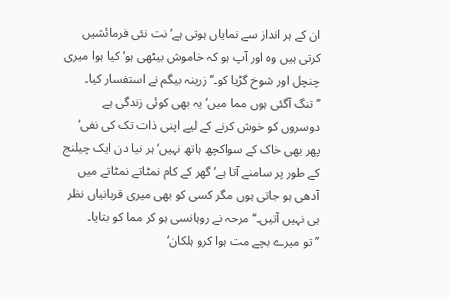ان کے ہر انداز سے نمایاں ہوتی ہے‘ نت نئی فرمائشیں کرتی ہیں وہ اور آپ ہو کہ خاموش بیٹھی ہو‘ کیا ہوا میری چنچل اور شوخ گڑیا کو۔‘‘ زرینہ بیگم نے استفسار کیا۔
’’تنگ آگئی ہوں مما میں‘ یہ بھی کوئی زندگی ہے دوسروں کو خوش کرنے کے لیے اپنی ذات تک کی نفی‘ پھر بھی خاک کے سواکچھ ہاتھ نہیں‘ ہر نیا دن ایک چیلنج کے طور پر سامنے آتا ہے‘ گھر کے کام نمٹاتے نمٹاتے میں آدھی ہو جاتی ہوں مگر کسی کو بھی میری قربانیاں نظر ہی نہیں آتیں۔‘‘ مرحہ نے روہانسی ہو کر مما کو بتایا۔
’’تو میرے بچے مت ہوا کرو ہلکان‘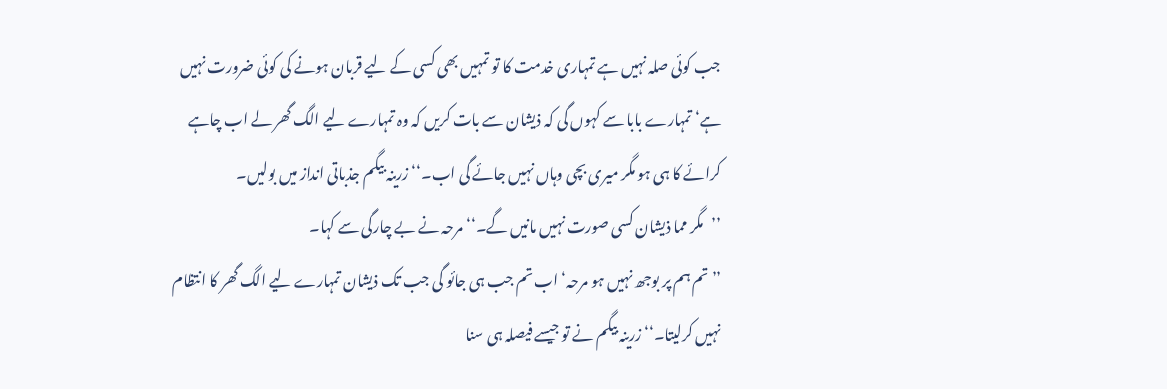جب کوئی صلہ نہیں ہے تمہاری خدمت کا تو تمہیں بھی کسی کے لیے قربان ہونے کی کوئی ضرورت نہیں ہے‘ تمہارے بابا سے کہوں گی کہ ذیشان سے بات کریں کہ وہ تمہارے لیے الگ گھر لے اب چاہے کرائے کا ہی ہو مگر میری بچی وہاں نہیں جائے گی اب۔‘‘ زرینہ بیگم جذباتی انداز میں بولیں۔
’’مگر مما ذیشان کسی صورت نہیں مانیں گے۔‘‘ مرحہ نے بے چارگی سے کہا۔
’’تم ہم پر بوجھ نہیں ہو مرحہ‘ اب تم جب ہی جائو گی جب تک ذیشان تمہارے لیے الگ گھر کا انتظام نہیں کرلیتا۔‘‘ زرینہ بیگم نے تو جیسے فیصلہ ہی سنا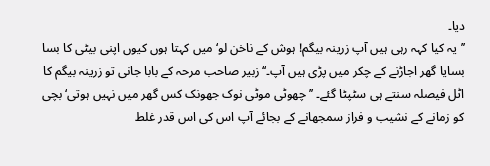دیا۔
’’یہ کیا کہہ رہی ہیں آپ زرینہ بیگم! ہوش کے ناخن لو‘ میں کہتا ہوں کیوں اپنی بیٹی کا بسا بسایا گھر اجاڑنے کے چکر میں پڑی ہیں آپ۔‘‘ زبیر صاحب مرحہ کے بابا جانی تو زرینہ بیگم کا اٹل فیصلہ سنتے ہی سٹپٹا گئے۔ ’’چھوٹی موٹی نوک جھونک کس گھر میں نہیں ہوتی‘ بچی کو زمانے کے نشیب و فراز سمجھانے کے بجائے آپ اس کی اس قدر غلط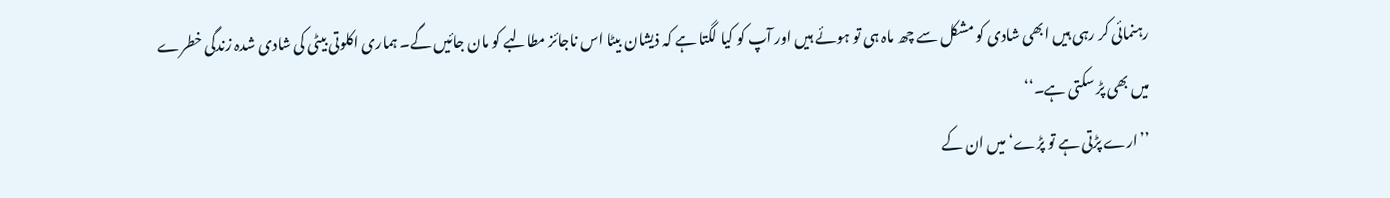رہنمائی کر رہی ہیں ابھی شادی کو مشکل سے چھ ماہ ہی تو ہوئے ہیں اور آپ کو کیا لگتا ہے کہ ذیشان بیٹا اس ناجائز مطالبے کو مان جائیں گے۔ ہماری اکلوتی بیٹی کی شادی شدہ زندگی خطرے میں بھی پڑ سکتی ہے۔‘‘
’’ارے پڑتی ہے تو پڑے‘ میں ان کے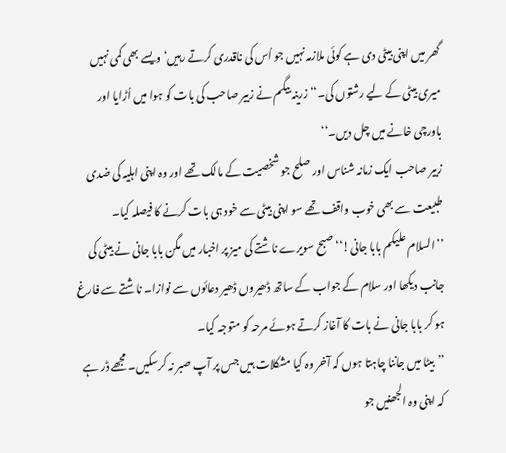گھر میں اپنی بیٹی دی ہے کوئی ملازمہ نہیں جو اُس کی ناقدری کرتے رہیں‘ ویسے بھی کمی نہیں میری بیٹی کے لیے رشتوں کی۔‘‘ زرینہ بیگم نے زبیر صاحب کی بات کو ہوا میں اُڑایا اور باورچی خانے میں چل دیں۔‘‘
زبیر صاحب ایک زمانہ شناس اور صلح جو شخصیت کے مالک تھے اور وہ اپنی اہلیہ کی ضدی طبیعت سے بھی خوب واقف تھے سو اپنی بیٹی سے خود ہی بات کرنے کا فیصلہ کیا۔
’’السلام علیکم بابا جانی!‘‘ صبح سویرے ناشتے کی میز پر اخبار میں مگن بابا جانی نے بیٹی کی جانب دیکھا اور سلام کے جواب کے ساتھ ڈھیروں ڈھیر دعائوں سے نوازا۔ ناشتے سے فارغ ہو کر بابا جانی نے بات کا آغاز کرتے ہوئے مرحہ کو متوجہ کیا۔
’’بیٹا میں جاننا چاہتا ہوں کہ آخر وہ کیا مشکلات ہیں جس پر آپ صبر نہ کرسکیں۔ مجھے ڈر ہے کہ اپنی وہ الجھنیں جو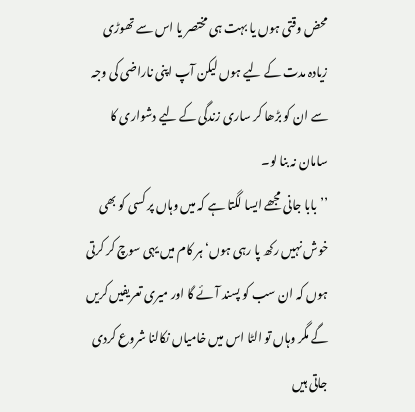محض وقتی ہوں یا بہت ہی مختصر یا اس سے تھوڑی زیادہ مدت کے لیے ہوں لیکن آپ اپنی ناراضی کی وجہ سے ان کو بڑھا کر ساری زندگی کے لیے دشواری کا سامان نہ بنا لو۔
’’بابا جانی مجھے ایسا لگتا ہے کہ میں وہاں پر کسی کو بھی خوش نہیں رکھ پا رہی ہوں‘ ہر کام میں یہی سوچ کر کرتی ہوں کہ ان سب کو پسند آئے گا اور میری تعریفیں کریں گے مگر وہاں تو الٹا اس میں خامیاں نکالنا شروع کردی جاتی ہیں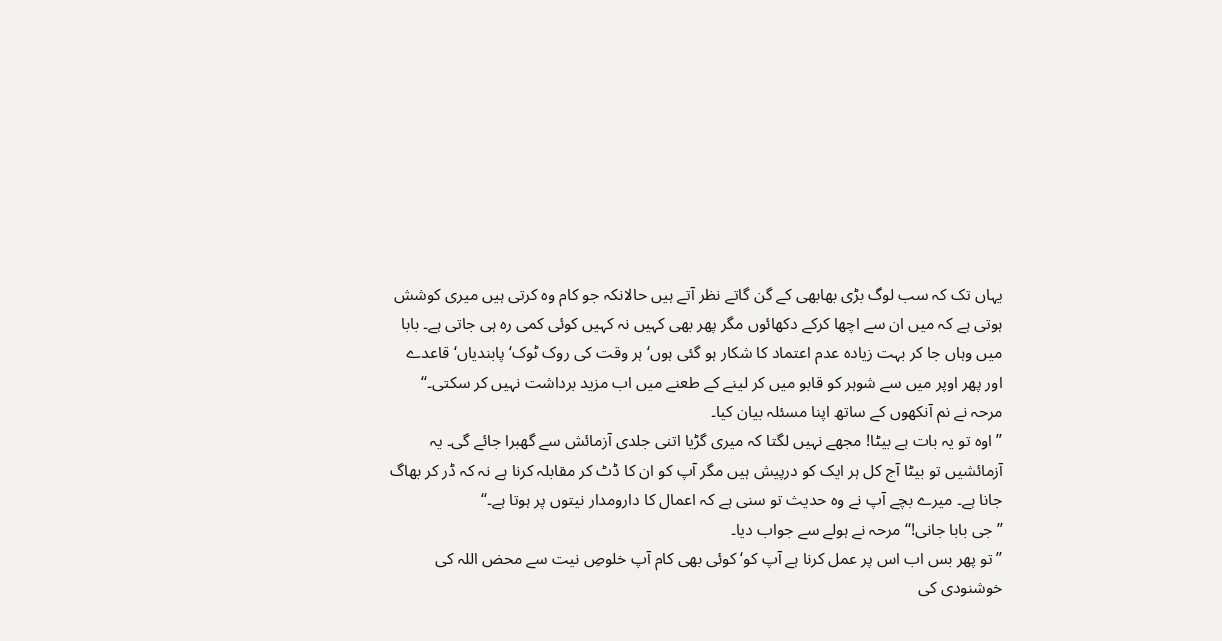یہاں تک کہ سب لوگ بڑی بھابھی کے گن گاتے نظر آتے ہیں حالانکہ جو کام وہ کرتی ہیں میری کوشش ہوتی ہے کہ میں ان سے اچھا کرکے دکھائوں مگر پھر بھی کہیں نہ کہیں کوئی کمی رہ ہی جاتی ہے۔ بابا میں وہاں جا کر بہت زیادہ عدم اعتماد کا شکار ہو گئی ہوں‘ ہر وقت کی روک ٹوک‘ پابندیاں‘ قاعدے اور پھر اوپر میں سے شوہر کو قابو میں کر لینے کے طعنے میں اب مزید برداشت نہیں کر سکتی۔‘‘ مرحہ نے نم آنکھوں کے ساتھ اپنا مسئلہ بیان کیا۔
’’اوہ تو یہ بات ہے بیٹا! مجھے نہیں لگتا کہ میری گڑیا اتنی جلدی آزمائش سے گھبرا جائے گی۔ یہ آزمائشیں تو بیٹا آج کل ہر ایک کو درپیش ہیں مگر آپ کو ان کا ڈٹ کر مقابلہ کرنا ہے نہ کہ ڈر کر بھاگ جانا ہے۔ میرے بچے آپ نے وہ حدیث تو سنی ہے کہ اعمال کا دارومدار نیتوں پر ہوتا ہے۔‘‘
’’جی بابا جانی!‘‘ مرحہ نے ہولے سے جواب دیا۔
’’تو پھر بس اب اس پر عمل کرنا ہے آپ کو‘ کوئی بھی کام آپ خلوصِ نیت سے محض اللہ کی خوشنودی کی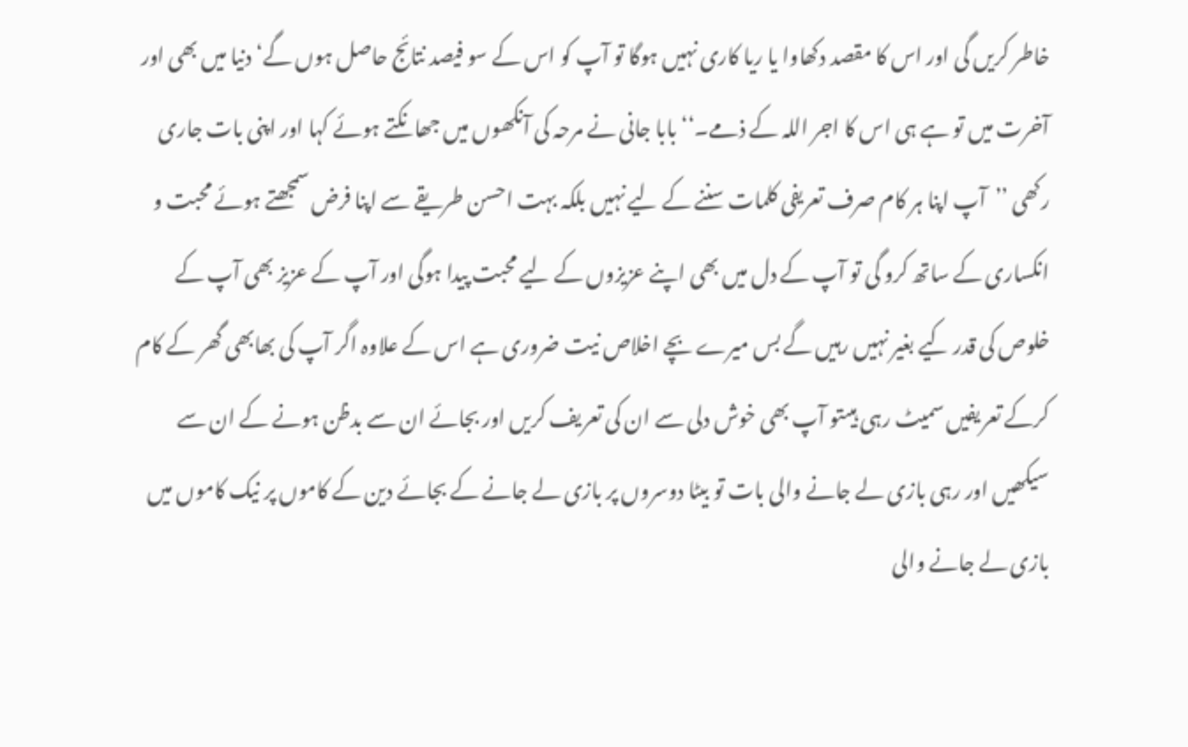خاطر کریں گی اور اس کا مقصد دکھاوا یا ریا کاری نہیں ہوگا تو آپ کو اس کے سو فیصد نتائج حاصل ہوں گے‘ دنیا میں بھی اور آخرت میں تو ہے ہی اس کا اجر اللہ کے ذمے۔‘‘ بابا جانی نے مرحہ کی آنکھوں میں جھانکتے ہوئے کہا اور اپنی بات جاری رکھی ’’آپ اپنا ہر کام صرف تعریفی کلمات سننے کے لیے نہیں بلکہ بہت احسن طریقے سے اپنا فرض سمجھتے ہوئے محبت و انکساری کے ساتھ کرو گی تو آپ کے دل میں بھی اپنے عزیزوں کے لیے محبت پیدا ہوگی اور آپ کے عزیز بھی آپ کے خلوص کی قدر کیے بغیر نہیں رہیں گے بس میرے بچے اخلاص نیت ضروری ہے اس کے علاوہ اگر آپ کی بھابھی گھر کے کام کرکے تعریفیں سمیٹ رہی ہیںتو آپ بھی خوش دلی سے ان کی تعریف کریں اور بجائے ان سے بدظن ہونے کے ان سے سیکھیں اور رہی بازی لے جانے والی بات تو بیٹا دوسروں پر بازی لے جانے کے بجائے دین کے کاموں پر نیک کاموں میں بازی لے جانے والی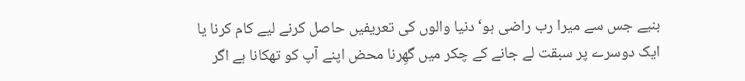بنیے جس سے میرا رب راضی ہو‘ دنیا والوں کی تعریفیں حاصل کرنے لیے کام کرنا یا ایک دوسرے پر سبقت لے جانے کے چکر میں گھِرنا محض اپنے آپ کو تھکانا ہے اگر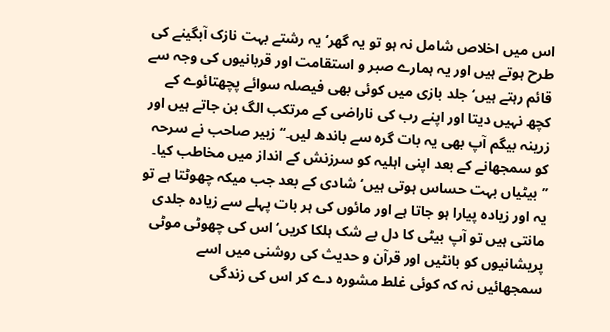اس میں اخلاص شامل نہ ہو تو یہ گھر‘ یہ رشتے بہت نازک آبگینے کی طرح ہوتے ہیں اور یہ ہمارے صبر و استقامت اور قربانیوں کی وجہ سے قائم رہتے ہیں‘ جلد بازی میں کوئی بھی فیصلہ سوائے پچھتائوے کے کچھ نہیں دیتا اور اپنے رب کی ناراضی کے مرتکب الگ بن جاتے ہیں اور زرینہ بیگم آپ بھی یہ بات گرہ سے باندھ لیں۔‘‘ زبیر صاحب نے سرحہ کو سمجھانے کے بعد اپنی اہلیہ کو سرزنش کے انداز میں مخاطب کیا۔
’’بیٹیاں بہت حساس ہوتی ہیں‘ شادی کے بعد جب میکہ چھوٹتا ہے تو یہ اور زیادہ پیارا ہو جاتا ہے اور مائوں کی ہر بات پہلے سے زیادہ جلدی مانتی ہیں تو آپ بیٹی کا دل بے شک ہلکا کریں‘ اس کی چھوٹی موٹی پریشانیوں کو بانٹیں اور قرآن و حدیث کی روشنی میں اسے سمجھائیں نہ کہ کوئی غلط مشورہ دے کر اس کی زندگی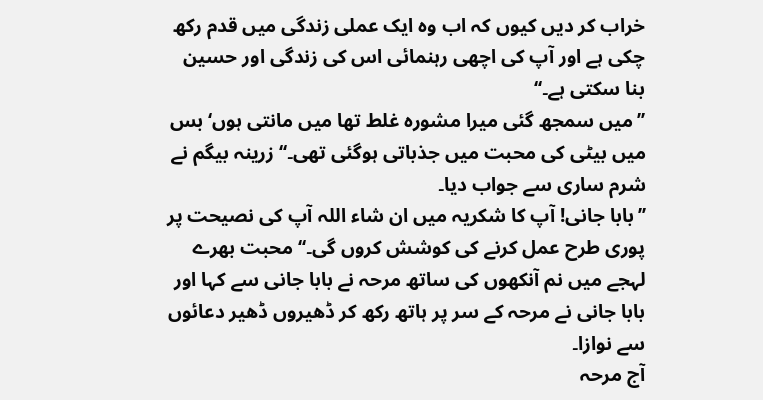خراب کر دیں کیوں کہ اب وہ ایک عملی زندگی میں قدم رکھ چکی ہے اور آپ کی اچھی رہنمائی اس کی زندگی اور حسین بنا سکتی ہے۔‘‘
’’میں سمجھ گئی میرا مشورہ غلط تھا میں مانتی ہوں‘ بس میں بیٹی کی محبت میں جذباتی ہوگئی تھی۔‘‘ زرینہ بیگم نے شرم ساری سے جواب دیا۔
’’بابا جانی! آپ کا شکریہ میں ان شاء اللہ آپ کی نصیحت پر پوری طرح عمل کرنے کی کوشش کروں گی۔‘‘ محبت بھرے لہجے میں نم آنکھوں کی ساتھ مرحہ نے بابا جانی سے کہا اور بابا جانی نے مرحہ کے سر پر ہاتھ رکھ کر ڈھیروں ڈھیر دعائوں سے نوازا۔
آج مرحہ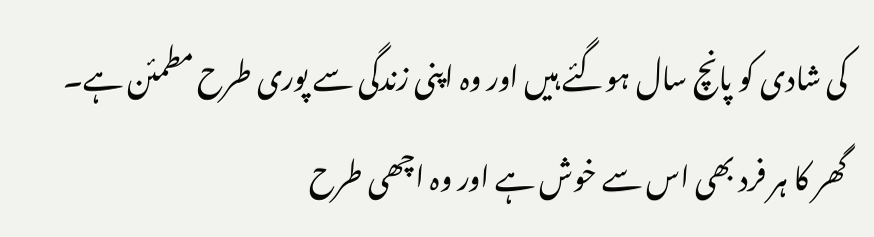کی شادی کو پانچ سال ہوگئے ہیں اور وہ اپنی زندگی سے پوری طرح مطمئن ہے۔ گھر کا ہر فرد بھی اس سے خوش ہے اور وہ اچھی طرح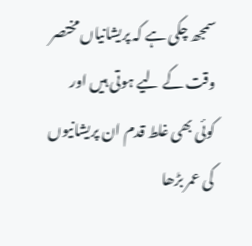سمجھ چکی ہے کہ پریشانیاں مختصر وقت کے لیے ہوتی ہیں اور کوئی بھی غلط قدم ان پریشانیوں کی عمر بڑھا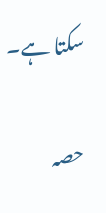سکتا ہے۔

حصہ